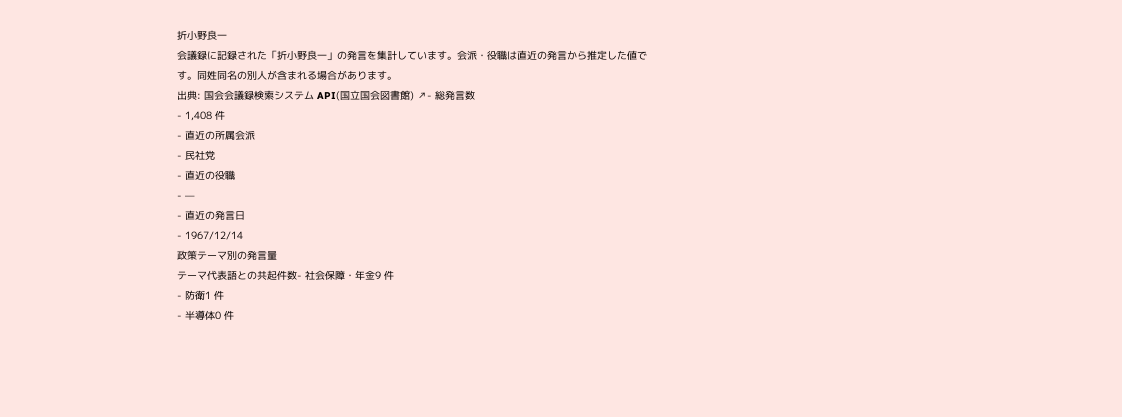折小野良一
会議録に記録された「折小野良一」の発言を集計しています。会派・役職は直近の発言から推定した値です。同姓同名の別人が含まれる場合があります。
出典: 国会会議録検索システム API(国立国会図書館) ↗- 総発言数
- 1,408 件
- 直近の所属会派
- 民社党
- 直近の役職
- —
- 直近の発言日
- 1967/12/14
政策テーマ別の発言量
テーマ代表語との共起件数- 社会保障・年金9 件
- 防衛1 件
- 半導体0 件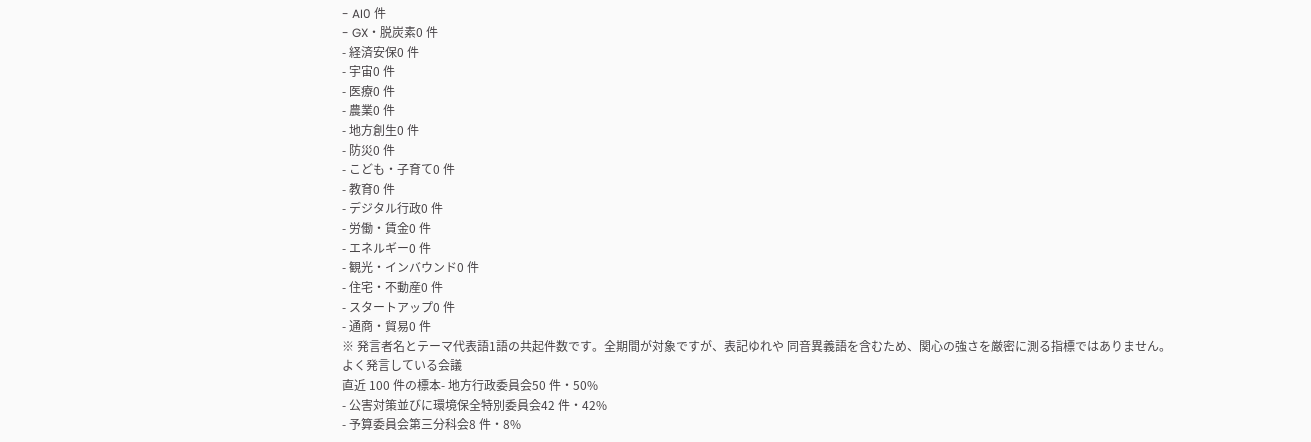- AI0 件
- GX・脱炭素0 件
- 経済安保0 件
- 宇宙0 件
- 医療0 件
- 農業0 件
- 地方創生0 件
- 防災0 件
- こども・子育て0 件
- 教育0 件
- デジタル行政0 件
- 労働・賃金0 件
- エネルギー0 件
- 観光・インバウンド0 件
- 住宅・不動産0 件
- スタートアップ0 件
- 通商・貿易0 件
※ 発言者名とテーマ代表語1語の共起件数です。全期間が対象ですが、表記ゆれや 同音異義語を含むため、関心の強さを厳密に測る指標ではありません。
よく発言している会議
直近 100 件の標本- 地方行政委員会50 件・50%
- 公害対策並びに環境保全特別委員会42 件・42%
- 予算委員会第三分科会8 件・8%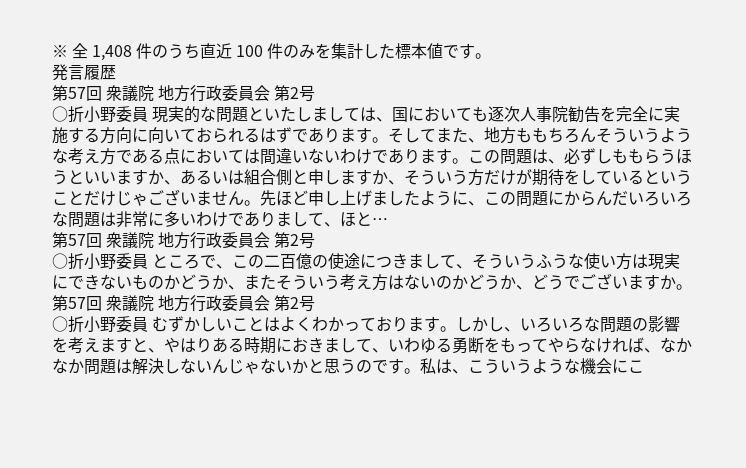※ 全 1,408 件のうち直近 100 件のみを集計した標本値です。
発言履歴
第57回 衆議院 地方行政委員会 第2号
○折小野委員 現実的な問題といたしましては、国においても逐次人事院勧告を完全に実施する方向に向いておられるはずであります。そしてまた、地方ももちろんそういうような考え方である点においては間違いないわけであります。この問題は、必ずしももらうほうといいますか、あるいは組合側と申しますか、そういう方だけが期待をしているということだけじゃございません。先ほど申し上げましたように、この問題にからんだいろいろな問題は非常に多いわけでありまして、ほと…
第57回 衆議院 地方行政委員会 第2号
○折小野委員 ところで、この二百億の使途につきまして、そういうふうな使い方は現実にできないものかどうか、またそういう考え方はないのかどうか、どうでございますか。
第57回 衆議院 地方行政委員会 第2号
○折小野委員 むずかしいことはよくわかっております。しかし、いろいろな問題の影響を考えますと、やはりある時期におきまして、いわゆる勇断をもってやらなければ、なかなか問題は解決しないんじゃないかと思うのです。私は、こういうような機会にこ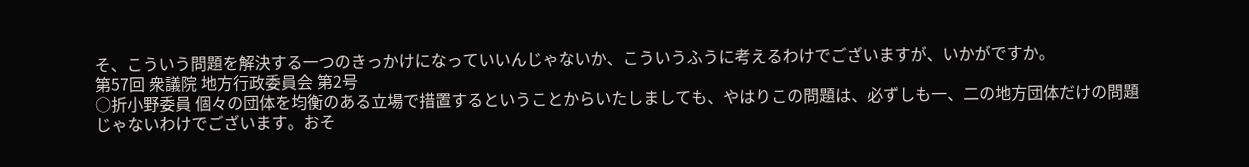そ、こういう問題を解決する一つのきっかけになっていいんじゃないか、こういうふうに考えるわけでございますが、いかがですか。
第57回 衆議院 地方行政委員会 第2号
○折小野委員 個々の団体を均衡のある立場で措置するということからいたしましても、やはりこの問題は、必ずしも一、二の地方団体だけの問題じゃないわけでございます。おそ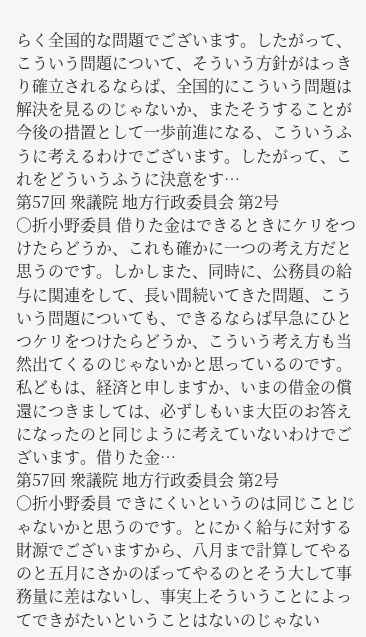らく全国的な問題でございます。したがって、こういう問題について、そういう方針がはっきり確立されるならば、全国的にこういう問題は解決を見るのじゃないか、またそうすることが今後の措置として一歩前進になる、こういうふうに考えるわけでございます。したがって、これをどういうふうに決意をす…
第57回 衆議院 地方行政委員会 第2号
○折小野委員 借りた金はできるときにケリをつけたらどうか、これも確かに一つの考え方だと思うのです。しかしまた、同時に、公務員の給与に関連をして、長い間続いてきた問題、こういう問題についても、できるならば早急にひとつケリをつけたらどうか、こういう考え方も当然出てくるのじゃないかと思っているのです。私どもは、経済と申しますか、いまの借金の償還につきましては、必ずしもいま大臣のお答えになったのと同じように考えていないわけでございます。借りた金…
第57回 衆議院 地方行政委員会 第2号
○折小野委員 できにくいというのは同じことじゃないかと思うのです。とにかく給与に対する財源でございますから、八月まで計算してやるのと五月にさかのぼってやるのとそう大して事務量に差はないし、事実上そういうことによってできがたいということはないのじゃない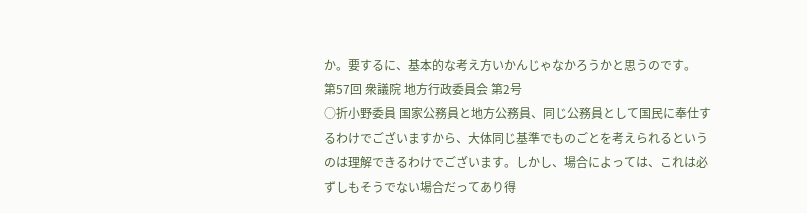か。要するに、基本的な考え方いかんじゃなかろうかと思うのです。
第57回 衆議院 地方行政委員会 第2号
○折小野委員 国家公務員と地方公務員、同じ公務員として国民に奉仕するわけでございますから、大体同じ基準でものごとを考えられるというのは理解できるわけでございます。しかし、場合によっては、これは必ずしもそうでない場合だってあり得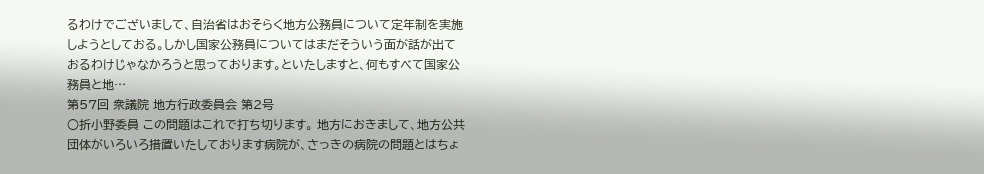るわけでございまして、自治省はおそらく地方公務員について定年制を実施しようとしておる。しかし国家公務員についてはまだそういう面が話が出ておるわけじゃなかろうと思っております。といたしますと、何もすべて国家公務員と地…
第57回 衆議院 地方行政委員会 第2号
○折小野委員 この問題はこれで打ち切ります。 地方におきまして、地方公共団体がいろいろ措置いたしております病院が、さっきの病院の問題とはちょ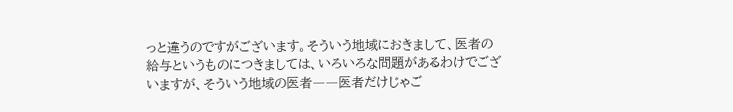っと違うのですがございます。そういう地域におきまして、医者の給与というものにつきましては、いろいろな問題があるわけでございますが、そういう地域の医者――医者だけじゃご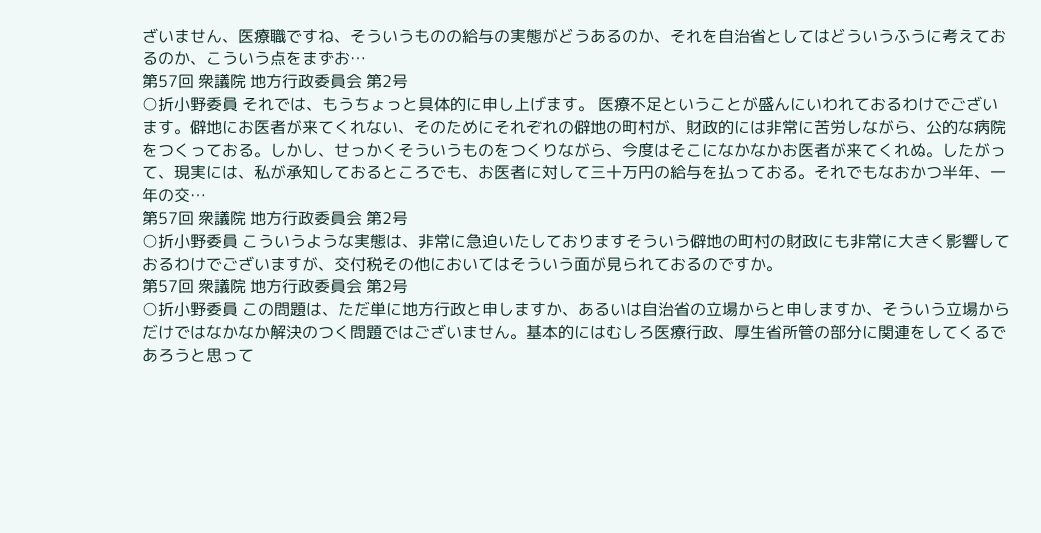ざいません、医療職ですね、そういうものの給与の実態がどうあるのか、それを自治省としてはどういうふうに考えておるのか、こういう点をまずお…
第57回 衆議院 地方行政委員会 第2号
○折小野委員 それでは、もうちょっと具体的に申し上げます。 医療不足ということが盛んにいわれておるわけでございます。僻地にお医者が来てくれない、そのためにそれぞれの僻地の町村が、財政的には非常に苦労しながら、公的な病院をつくっておる。しかし、せっかくそういうものをつくりながら、今度はそこになかなかお医者が来てくれぬ。したがって、現実には、私が承知しておるところでも、お医者に対して三十万円の給与を払っておる。それでもなおかつ半年、一年の交…
第57回 衆議院 地方行政委員会 第2号
○折小野委員 こういうような実態は、非常に急迫いたしておりますそういう僻地の町村の財政にも非常に大きく影響しておるわけでございますが、交付税その他においてはそういう面が見られておるのですか。
第57回 衆議院 地方行政委員会 第2号
○折小野委員 この問題は、ただ単に地方行政と申しますか、あるいは自治省の立場からと申しますか、そういう立場からだけではなかなか解決のつく問題ではございません。基本的にはむしろ医療行政、厚生省所管の部分に関連をしてくるであろうと思って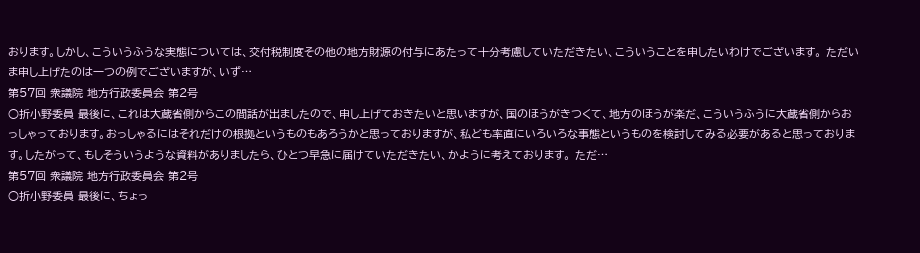おります。しかし、こういうふうな実態については、交付税制度その他の地方財源の付与にあたって十分考慮していただきたい、こういうことを申したいわけでございます。 ただいま申し上げたのは一つの例でございますが、いず…
第57回 衆議院 地方行政委員会 第2号
○折小野委員 最後に、これは大蔵省側からこの間話が出ましたので、申し上げておきたいと思いますが、国のほうがきつくて、地方のほうが楽だ、こういうふうに大蔵省側からおっしゃっております。おっしゃるにはそれだけの根拠というものもあろうかと思っておりますが、私ども率直にいろいろな事態というものを検討してみる必要があると思っております。したがって、もしそういうような資料がありましたら、ひとつ早急に届けていただきたい、かように考えております。 ただ…
第57回 衆議院 地方行政委員会 第2号
○折小野委員 最後に、ちょっ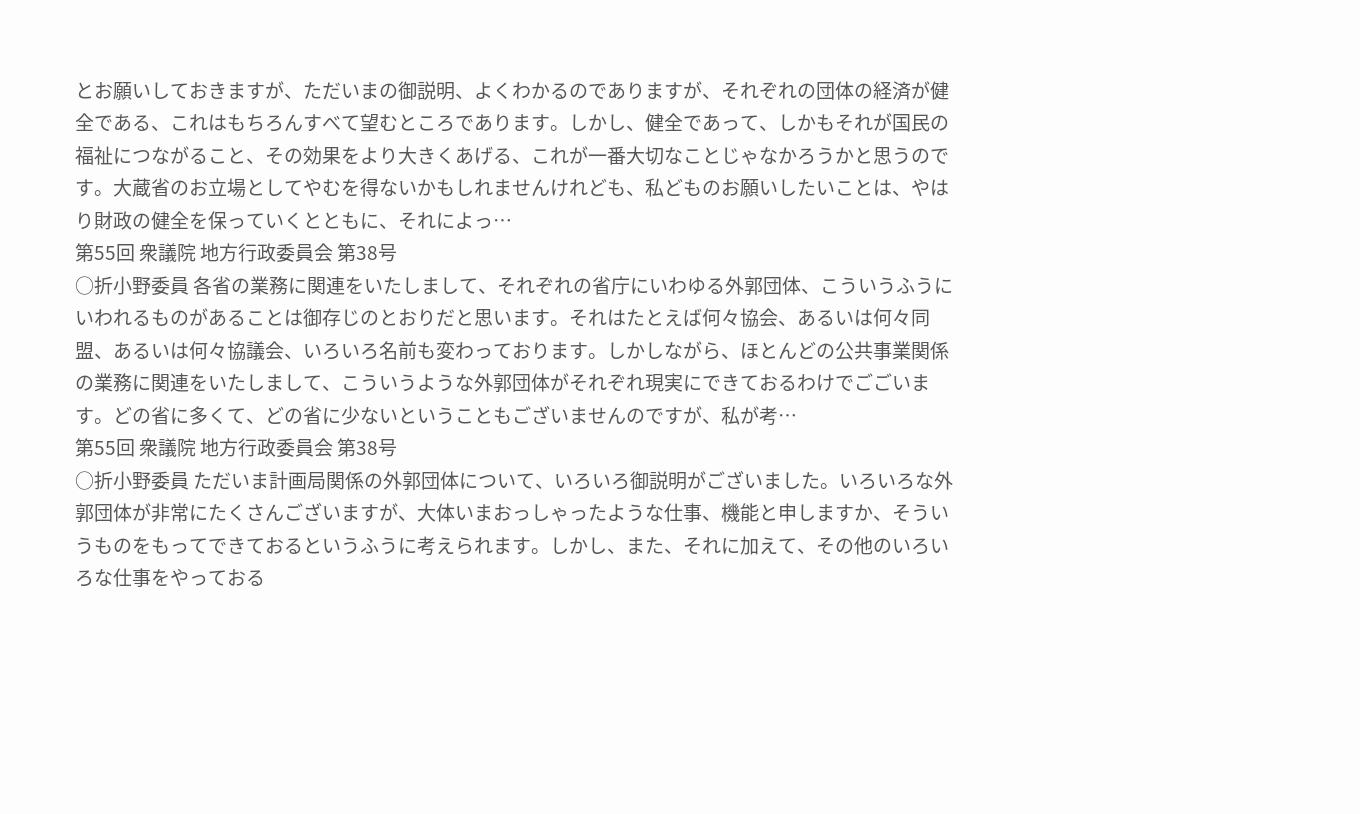とお願いしておきますが、ただいまの御説明、よくわかるのでありますが、それぞれの団体の経済が健全である、これはもちろんすべて望むところであります。しかし、健全であって、しかもそれが国民の福祉につながること、その効果をより大きくあげる、これが一番大切なことじゃなかろうかと思うのです。大蔵省のお立場としてやむを得ないかもしれませんけれども、私どものお願いしたいことは、やはり財政の健全を保っていくとともに、それによっ…
第55回 衆議院 地方行政委員会 第38号
○折小野委員 各省の業務に関連をいたしまして、それぞれの省庁にいわゆる外郭団体、こういうふうにいわれるものがあることは御存じのとおりだと思います。それはたとえば何々協会、あるいは何々同盟、あるいは何々協議会、いろいろ名前も変わっております。しかしながら、ほとんどの公共事業関係の業務に関連をいたしまして、こういうような外郭団体がそれぞれ現実にできておるわけでごごいます。どの省に多くて、どの省に少ないということもございませんのですが、私が考…
第55回 衆議院 地方行政委員会 第38号
○折小野委員 ただいま計画局関係の外郭団体について、いろいろ御説明がございました。いろいろな外郭団体が非常にたくさんございますが、大体いまおっしゃったような仕事、機能と申しますか、そういうものをもってできておるというふうに考えられます。しかし、また、それに加えて、その他のいろいろな仕事をやっておる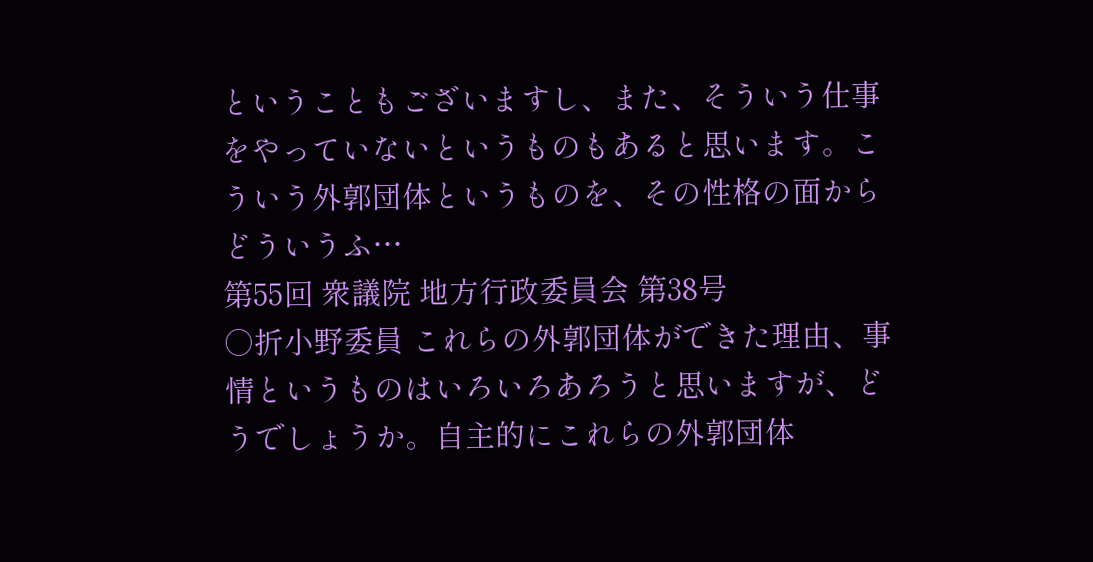ということもございますし、また、そういう仕事をやっていないというものもあると思います。こういう外郭団体というものを、その性格の面からどういうふ…
第55回 衆議院 地方行政委員会 第38号
○折小野委員 これらの外郭団体ができた理由、事情というものはいろいろあろうと思いますが、どうでしょうか。自主的にこれらの外郭団体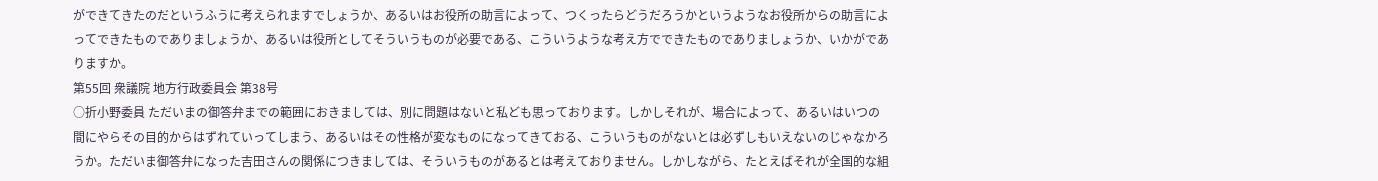ができてきたのだというふうに考えられますでしょうか、あるいはお役所の助言によって、つくったらどうだろうかというようなお役所からの助言によってできたものでありましょうか、あるいは役所としてそういうものが必要である、こういうような考え方でできたものでありましょうか、いかがでありますか。
第55回 衆議院 地方行政委員会 第38号
○折小野委員 ただいまの御答弁までの範囲におきましては、別に問題はないと私ども思っております。しかしそれが、場合によって、あるいはいつの間にやらその目的からはずれていってしまう、あるいはその性格が変なものになってきておる、こういうものがないとは必ずしもいえないのじゃなかろうか。ただいま御答弁になった吉田さんの関係につきましては、そういうものがあるとは考えておりません。しかしながら、たとえばそれが全国的な組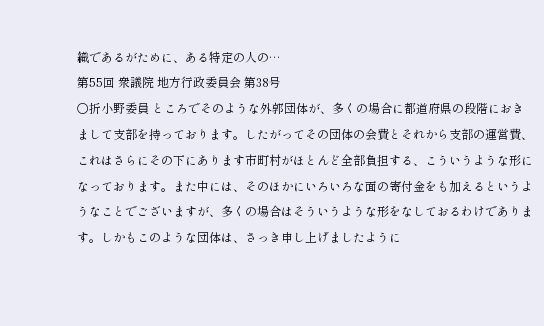織であるがために、ある特定の人の…
第55回 衆議院 地方行政委員会 第38号
○折小野委員 ところでそのような外郭団体が、多くの場合に都道府県の段階におきまして支部を持っております。したがってその団体の会費とそれから支部の運営費、これはさらにその下にあります市町村がほとんど全部負担する、こういうような形になっております。また中には、そのほかにいろいろな面の寄付金をも加えるというようなことでございますが、多くの場合はそういうような形をなしておるわけであります。しかもこのような団体は、さっき申し上げましたように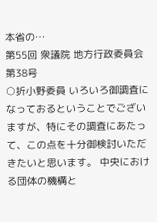本省の…
第55回 衆議院 地方行政委員会 第38号
○折小野委員 いろいろ御調査になっておるということでございますが、特にその調査にあたって、この点を十分御検討いただきたいと思います。 中央における団体の機構と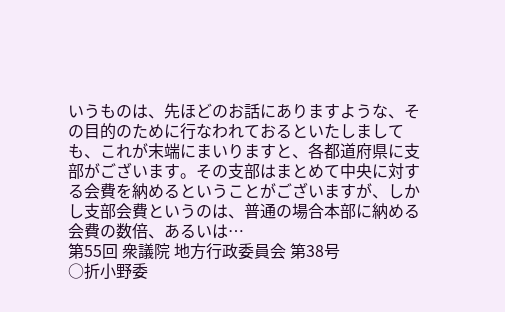いうものは、先ほどのお話にありますような、その目的のために行なわれておるといたしましても、これが末端にまいりますと、各都道府県に支部がございます。その支部はまとめて中央に対する会費を納めるということがございますが、しかし支部会費というのは、普通の場合本部に納める会費の数倍、あるいは…
第55回 衆議院 地方行政委員会 第38号
○折小野委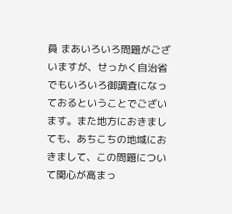員 まあいろいろ問題がございますが、せっかく自治省でもいろいろ御調査になっておるということでございます。また地方におきましても、あちこちの地域におきまして、この問題について関心が高まっ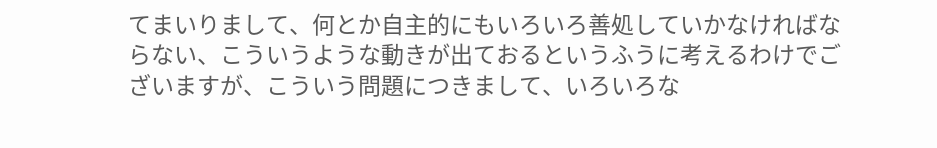てまいりまして、何とか自主的にもいろいろ善処していかなければならない、こういうような動きが出ておるというふうに考えるわけでございますが、こういう問題につきまして、いろいろな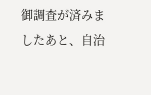御調査が済みましたあと、自治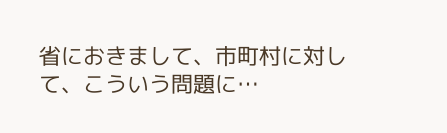省におきまして、市町村に対して、こういう問題に…